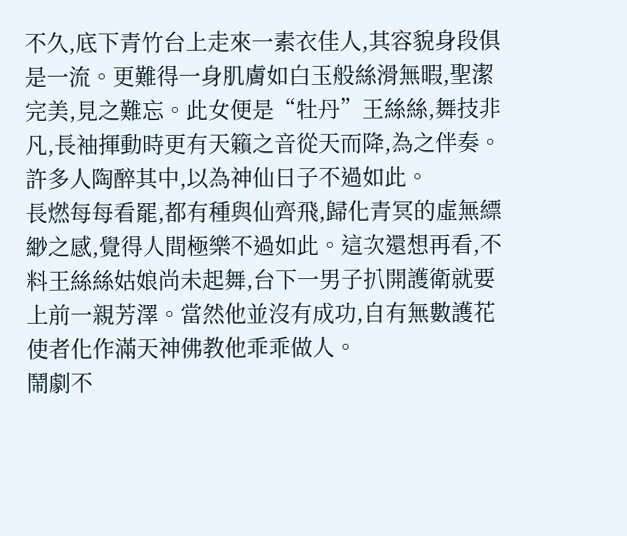不久,底下青竹台上走來一素衣佳人,其容貌身段俱是一流。更難得一身肌膚如白玉般絲滑無暇,聖潔完美,見之難忘。此女便是“牡丹”王絲絲,舞技非凡,長袖揮動時更有天籟之音從天而降,為之伴奏。許多人陶醉其中,以為神仙日子不過如此。
長燃每每看罷,都有種與仙齊飛,歸化青冥的虛無縹緲之感,覺得人間極樂不過如此。這次還想再看,不料王絲絲姑娘尚未起舞,台下一男子扒開護衛就要上前一親芳澤。當然他並沒有成功,自有無數護花使者化作滿天神佛教他乖乖做人。
鬧劇不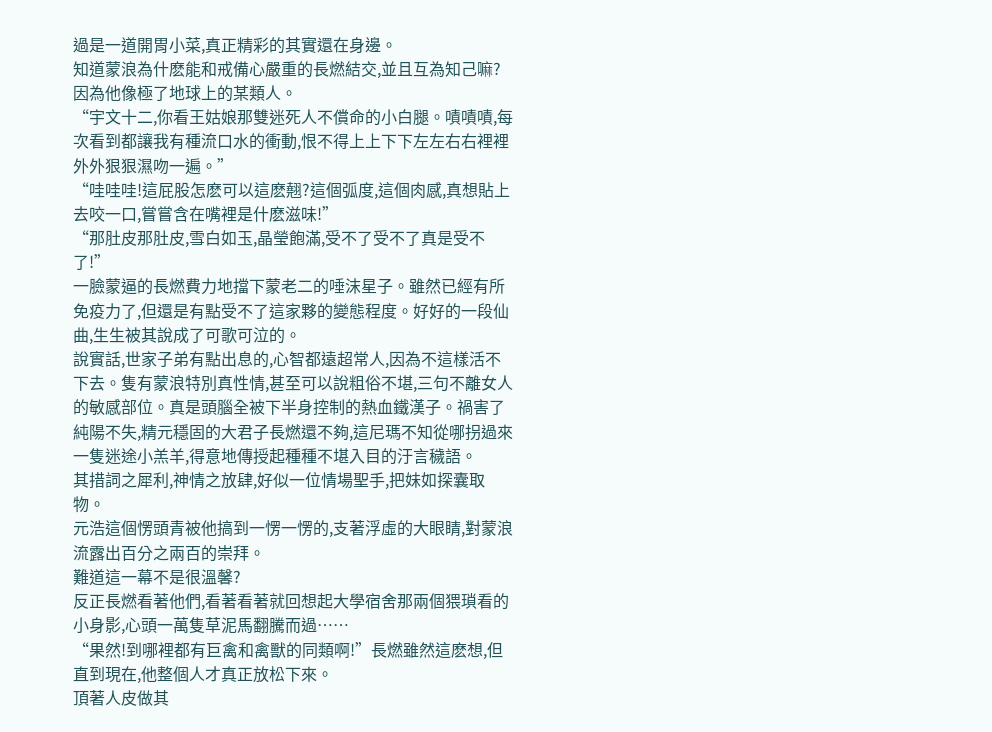過是一道開胃小菜,真正精彩的其實還在身邊。
知道蒙浪為什麽能和戒備心嚴重的長燃結交,並且互為知己嘛?因為他像極了地球上的某類人。
“宇文十二,你看王姑娘那雙迷死人不償命的小白腿。嘖嘖嘖,每次看到都讓我有種流口水的衝動,恨不得上上下下左左右右裡裡外外狠狠濕吻一遍。”
“哇哇哇!這屁股怎麽可以這麽翹?這個弧度,這個肉感,真想貼上去咬一口,嘗嘗含在嘴裡是什麽滋味!”
“那肚皮那肚皮,雪白如玉,晶瑩飽滿,受不了受不了真是受不了!”
一臉蒙逼的長燃費力地擋下蒙老二的唾沫星子。雖然已經有所免疫力了,但還是有點受不了這家夥的變態程度。好好的一段仙曲,生生被其說成了可歌可泣的。
說實話,世家子弟有點出息的,心智都遠超常人,因為不這樣活不下去。隻有蒙浪特別真性情,甚至可以說粗俗不堪,三句不離女人的敏感部位。真是頭腦全被下半身控制的熱血鐵漢子。禍害了純陽不失,精元穩固的大君子長燃還不夠,這尼瑪不知從哪拐過來一隻迷途小羔羊,得意地傳授起種種不堪入目的汙言穢語。
其措詞之犀利,神情之放肆,好似一位情場聖手,把妹如探囊取物。
元浩這個愣頭青被他搞到一愣一愣的,支著浮虛的大眼睛,對蒙浪流露出百分之兩百的崇拜。
難道這一幕不是很溫馨?
反正長燃看著他們,看著看著就回想起大學宿舍那兩個猥瑣看的小身影,心頭一萬隻草泥馬翻騰而過……
“果然!到哪裡都有巨禽和禽獸的同類啊!”長燃雖然這麽想,但直到現在,他整個人才真正放松下來。
頂著人皮做其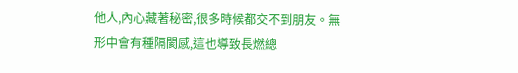他人,內心藏著秘密,很多時候都交不到朋友。無形中會有種隔閡感,這也導致長燃總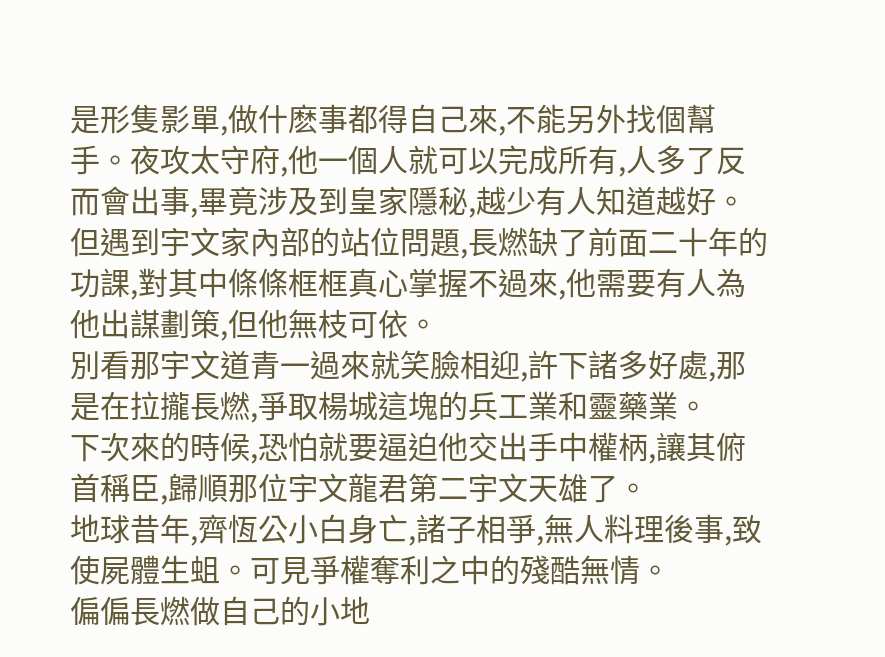是形隻影單,做什麽事都得自己來,不能另外找個幫手。夜攻太守府,他一個人就可以完成所有,人多了反而會出事,畢竟涉及到皇家隱秘,越少有人知道越好。
但遇到宇文家內部的站位問題,長燃缺了前面二十年的功課,對其中條條框框真心掌握不過來,他需要有人為他出謀劃策,但他無枝可依。
別看那宇文道青一過來就笑臉相迎,許下諸多好處,那是在拉攏長燃,爭取楊城這塊的兵工業和靈藥業。
下次來的時候,恐怕就要逼迫他交出手中權柄,讓其俯首稱臣,歸順那位宇文龍君第二宇文天雄了。
地球昔年,齊恆公小白身亡,諸子相爭,無人料理後事,致使屍體生蛆。可見爭權奪利之中的殘酷無情。
偏偏長燃做自己的小地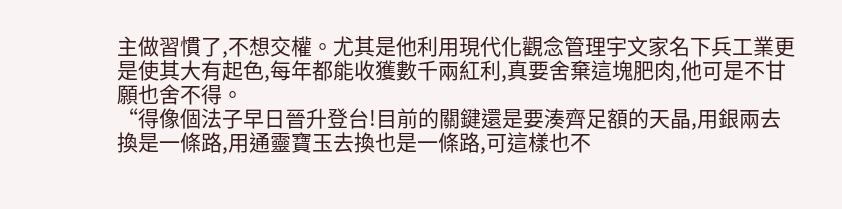主做習慣了,不想交權。尤其是他利用現代化觀念管理宇文家名下兵工業更是使其大有起色,每年都能收獲數千兩紅利,真要舍棄這塊肥肉,他可是不甘願也舍不得。
“得像個法子早日晉升登台!目前的關鍵還是要湊齊足額的天晶,用銀兩去換是一條路,用通靈寶玉去換也是一條路,可這樣也不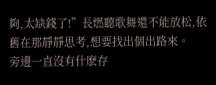夠,太缺錢了!”長燃聽歌舞還不能放松,依舊在那靜靜思考,想要找出個出路來。
旁邊一直沒有什麽存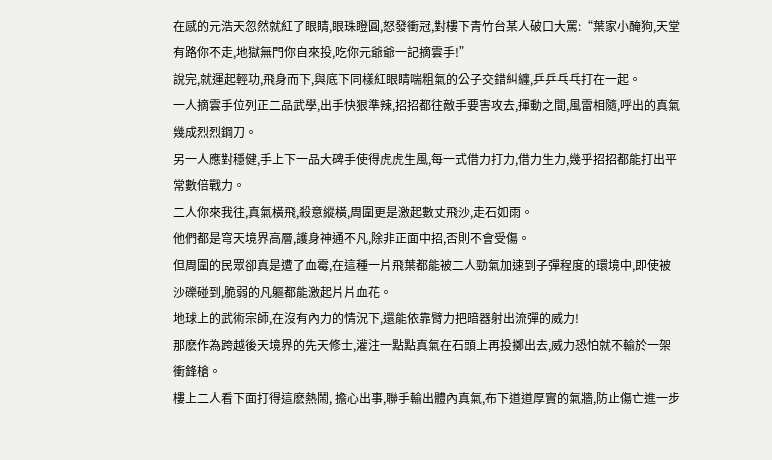在感的元浩天忽然就紅了眼睛,眼珠瞪圓,怒發衝冠,對樓下青竹台某人破口大罵:“葉家小醃狗,天堂有路你不走,地獄無門你自來投,吃你元爺爺一記摘雲手!”
說完,就運起輕功,飛身而下,與底下同樣紅眼睛喘粗氣的公子交錯糾纏,乒乒乓乓打在一起。
一人摘雲手位列正二品武學,出手快狠準辣,招招都往敵手要害攻去,揮動之間,風雷相隨,呼出的真氣幾成烈烈鋼刀。
另一人應對穩健,手上下一品大碑手使得虎虎生風,每一式借力打力,借力生力,幾乎招招都能打出平常數倍戰力。
二人你來我往,真氣橫飛,殺意縱橫,周圍更是激起數丈飛沙,走石如雨。
他們都是穹天境界高層,護身神通不凡,除非正面中招,否則不會受傷。
但周圍的民眾卻真是遭了血霉,在這種一片飛葉都能被二人勁氣加速到子彈程度的環境中,即使被沙礫碰到,脆弱的凡軀都能激起片片血花。
地球上的武術宗師,在沒有內力的情況下,還能依靠臂力把暗器射出流彈的威力!
那麽作為跨越後天境界的先天修士,灌注一點點真氣在石頭上再投擲出去,威力恐怕就不輸於一架衝鋒槍。
樓上二人看下面打得這麽熱鬧, 擔心出事,聯手輸出體內真氣,布下道道厚實的氣牆,防止傷亡進一步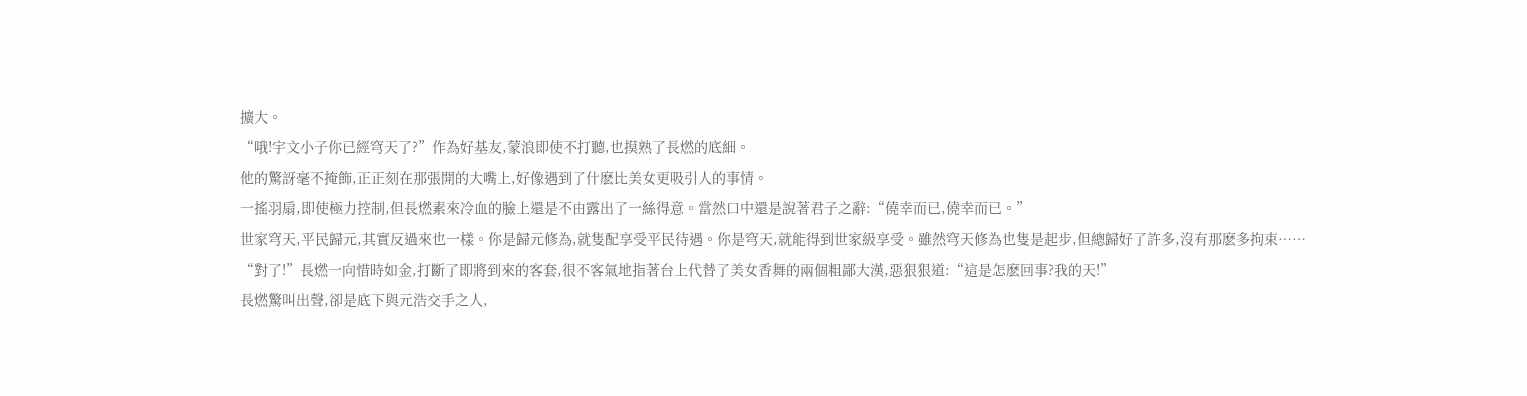擴大。
“哦!宇文小子你已經穹天了?”作為好基友,蒙浪即使不打聽,也摸熟了長燃的底細。
他的驚訝毫不掩飾,正正刻在那張開的大嘴上,好像遇到了什麽比美女更吸引人的事情。
一搖羽扇,即使極力控制,但長燃素來冷血的臉上還是不由露出了一絲得意。當然口中還是說著君子之辭:“僥幸而已,僥幸而已。”
世家穹天,平民歸元,其實反過來也一樣。你是歸元修為,就隻配享受平民待遇。你是穹天,就能得到世家級享受。雖然穹天修為也隻是起步,但總歸好了許多,沒有那麽多拘束……
“對了!”長燃一向惜時如金,打斷了即將到來的客套,很不客氣地指著台上代替了美女香舞的兩個粗鄙大漢,惡狠狠道:“這是怎麽回事?我的天!”
長燃驚叫出聲,卻是底下與元浩交手之人,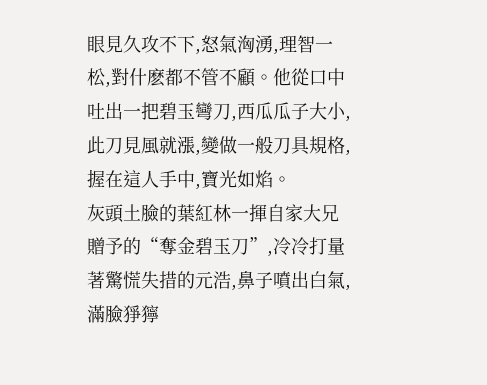眼見久攻不下,怒氣洶湧,理智一松,對什麽都不管不顧。他從口中吐出一把碧玉彎刀,西瓜瓜子大小,此刀見風就漲,變做一般刀具規格,握在這人手中,寶光如焰。
灰頭土臉的葉紅林一揮自家大兄贈予的“奪金碧玉刀”,冷冷打量著驚慌失措的元浩,鼻子噴出白氣,滿臉猙獰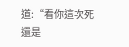道:“看你這次死還是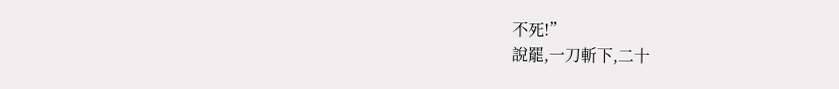不死!”
說罷,一刀斬下,二十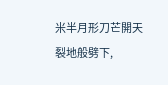米半月形刀芒開天裂地般劈下,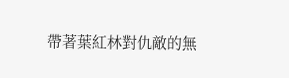帶著葉紅林對仇敵的無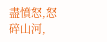盡憤怒,怒碎山河,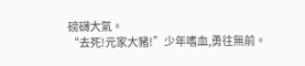磅礴大氣。
“去死!元家大豬!”少年嗜血,勇往無前。